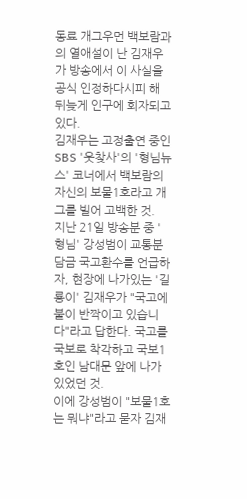동료 개그우먼 백보람과의 열애설이 난 김재우가 방송에서 이 사실을 공식 인정하다시피 해 뒤늦게 인구에 회자되고 있다.
김재우는 고정출연 중인 SBS '웃찾사'의 '형님뉴스' 코너에서 백보람의 자신의 보물1호라고 개그를 빌어 고백한 것.
지난 21일 방송분 중 '형님' 강성범이 교통분담금 국고환수를 언급하자, 현장에 나가있는 '길룡이' 김재우가 "국고에 불이 반짝이고 있습니다"라고 답한다. 국고를 국보로 착각하고 국보1호인 남대문 앞에 나가있었던 것.
이에 강성범이 "보물1호는 뭐냐"라고 묻자 김재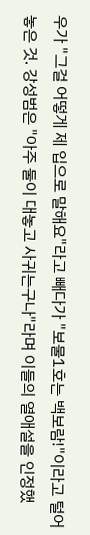우가 "그걸 어떻게 제 입으로 말해요"라고 빼다가 "보물1호는 백보람!"이라고 털어놓은 것. 강성범은 "아주 둘이 대놓고 사귀는구나"라며 이들의 열애설을 인정했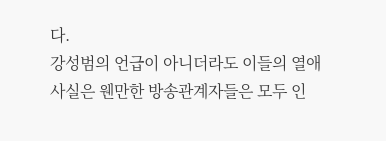다.
강성범의 언급이 아니더라도 이들의 열애 사실은 웬만한 방송관계자들은 모두 인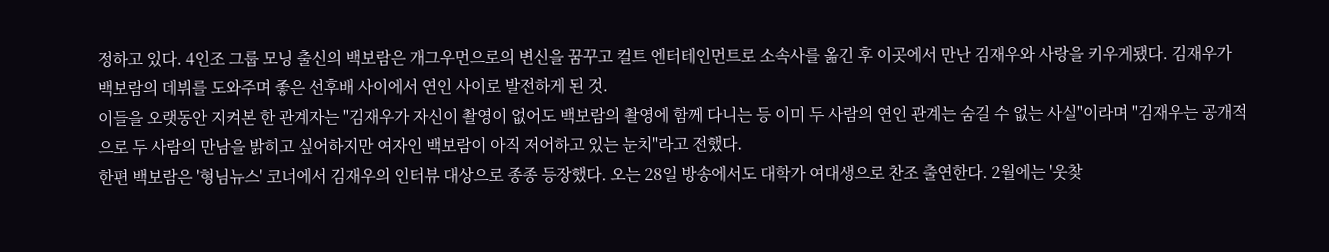정하고 있다. 4인조 그룹 모닝 출신의 백보람은 개그우먼으로의 변신을 꿈꾸고 컬트 엔터테인먼트로 소속사를 옮긴 후 이곳에서 만난 김재우와 사랑을 키우게됐다. 김재우가 백보람의 데뷔를 도와주며 좋은 선후배 사이에서 연인 사이로 발전하게 된 것.
이들을 오랫동안 지켜본 한 관계자는 "김재우가 자신이 촬영이 없어도 백보람의 촬영에 함께 다니는 등 이미 두 사람의 연인 관계는 숨길 수 없는 사실"이라며 "김재우는 공개적으로 두 사람의 만남을 밝히고 싶어하지만 여자인 백보람이 아직 저어하고 있는 눈치"라고 전했다.
한편 백보람은 '형님뉴스' 코너에서 김재우의 인터뷰 대상으로 종종 등장했다. 오는 28일 방송에서도 대학가 여대생으로 찬조 출연한다. 2월에는 '웃찾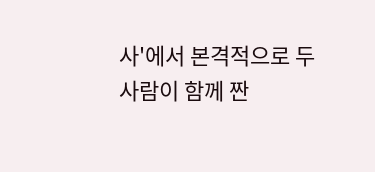사'에서 본격적으로 두 사람이 함께 짠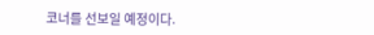코너를 선보일 예정이다.